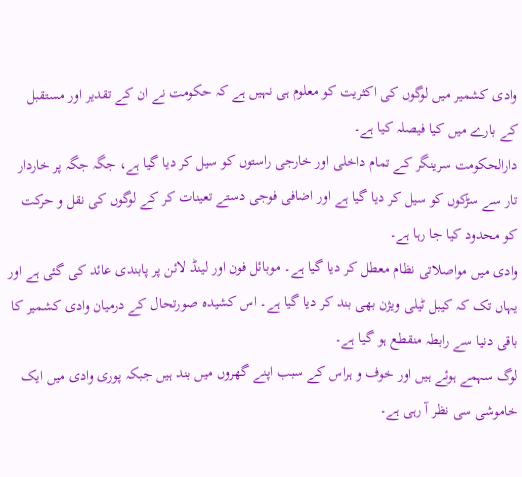وادی کشمیر میں لوگوں کی اکثریت کو معلوم ہی نہیں ہے کہ حکومت نے ان کے تقدیر اور مستقبل کے بارے میں کیا فیصلہ کیا ہے۔
دارالحکومت سرینگر کے تمام داخلی اور خارجی راستوں کو سیل کر دیا گیا ہے، جگہ جگہ پر خاردار تار سے سڑکوں کو سیل کر دیا گیا ہے اور اضافی فوجی دستے تعینات کر کے لوگوں کی نقل و حرکت کو محدود کیا جا رہا ہے۔
وادی میں مواصلاتی نظام معطل کر دیا گیا ہے۔ موبائل فون اور لینڈ لائن پر پابندی عائد کی گئی ہے اور یہاں تک کہ کیبل ٹیلی ویژن بھی بند کر دیا گیا ہے۔ اس کشیدہ صورتحال کے درمیان وادی کشمیر کا باقی دنیا سے رابطہ منقطع ہو گیا ہے۔
لوگ سہمے ہوئے ہیں اور خوف و ہراس کے سبب اپنے گھروں میں بند ہیں جبکہ پوری وادی میں ایک خاموشی سی نظر آ رہی ہے۔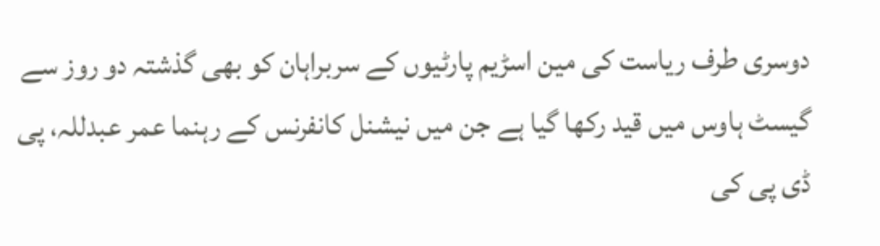دوسری طرف ریاست کی مین اسڑیم پارٹیوں کے سربراہان کو بھی گذشتہ دو روز سے گیسٹ ہاوس میں قید رکھا گیا ہے جن میں نیشنل کانفرنس کے رہنما عمر عبدللہ، پی ڈی پی کی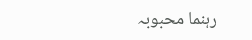رہنما محبوبہ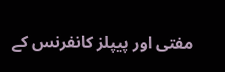مفتی اور پیپلز کانفرنس کے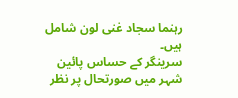رہنما سجاد غنی لون شامل ہیں۔
سرینگر کے حساس پائین شہر میں صورتحال پر نظر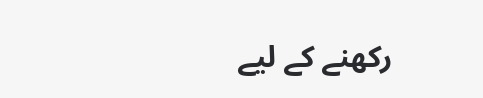رکھنے کے لیے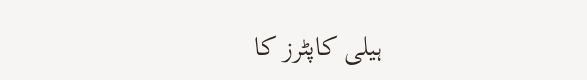ہیلی کاپٹرز کا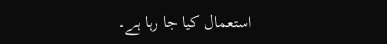استعمال کیا جا رہا ہے۔